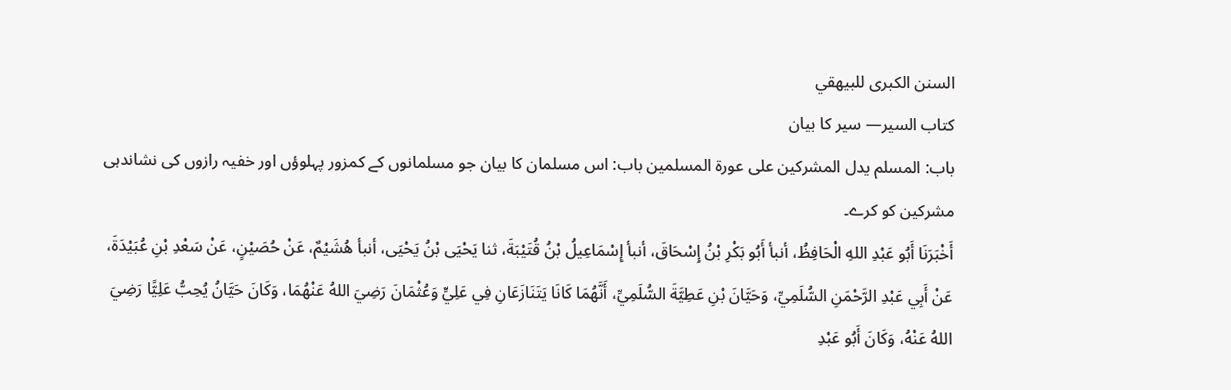السنن الكبرى للبيهقي
كتاب السير— سیر کا بیان
باب: المسلم يدل المشركين على عورة المسلمين باب: اس مسلمان کا بیان جو مسلمانوں کے کمزور پہلوؤں اور خفیہ رازوں کی نشاندہی مشرکین کو کرے۔
أَخْبَرَنَا أَبُو عَبْدِ اللهِ الْحَافِظُ، أنبأ أَبُو بَكْرِ بْنُ إِسْحَاقَ، أنبأ إِسْمَاعِيلُ بْنُ قُتَيْبَةَ، ثنا يَحْيَى بْنُ يَحْيَى، أنبأ هُشَيْمٌ، عَنْ حُصَيْنٍ، عَنْ سَعْدِ بْنِ عُبَيْدَةَ، عَنْ أَبِي عَبْدِ الرَّحْمَنِ السُّلَمِيِّ، وَحَيَّانَ بْنِ عَطِيَّةَ السُّلَمِيِّ، أَنَّهُمَا كَانَا يَتَنَازَعَانِ فِي عَلِيٍّ وَعُثْمَانَ رَضِيَ اللهُ عَنْهُمَا، وَكَانَ حَيَّانُ يُحِبُّ عَلِيًّا رَضِيَ اللهُ عَنْهُ، وَكَانَ أَبُو عَبْدِ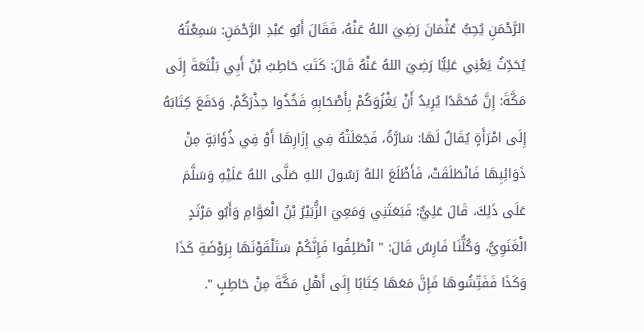الرَّحْمَنِ يُحِبُّ عُثْمَانَ رَضِيَ اللهُ عَنْهُ، فَقَالَ أَبُو عَبْدِ الرَّحْمَنِ: سَمِعْتُهُ يُحَدِّثُ يَعْنِي عَلِيًّا رَضِيَ اللهُ عَنْهُ قَالَ: كَتَبَ حَاطِبُ بْنُ أَبِي بَلْتَعَةَ إِلَى مَكَّةَ: إِنَّ مُحَمَّدًا يُرِيدُ أَنْ يَغْزُوَكُمْ بِأَصْحَابِهِ فَخُذُوا حِذْرَكُمْ. وَدَفَعَ كِتَابَهُ إِلَى امْرَأَةٍ يُقَالُ لَهَا: سَارَّةُ، فَجَعَلَتْهُ فِي إِزَارِهَا أَوْ فِي ذُؤَابَةٍ مِنْ ذَوَائِبِهَا فَانْطَلَقَتْ، فَأَطْلَعَ اللهُ رَسُولَ اللهِ صَلَّى اللهُ عَلَيْهِ وَسَلَّمَ عَلَى ذَلِكَ، قَالَ عَلِيٌّ: فَبَعَثَنِي وَمَعِيَ الزُّبَيْرُ بْنُ الْعَوَّامِ وَأَبُو مَرْثَدٍ الْغَنَوِيُّ، وَكُلُّنَا فَارِسٌ قَالَ: " انْطَلِقُوا فَإِنَّكُمْ سَتَلْقَوْنَهَا بِرَوْضَةِ كَذَا وَكَذَا فَفَتِّشُوهَا فَإِنَّ مَعَهَا كِتَابًا إِلَى أَهْلِ مَكَّةَ مِنْ حَاطِبٍ ".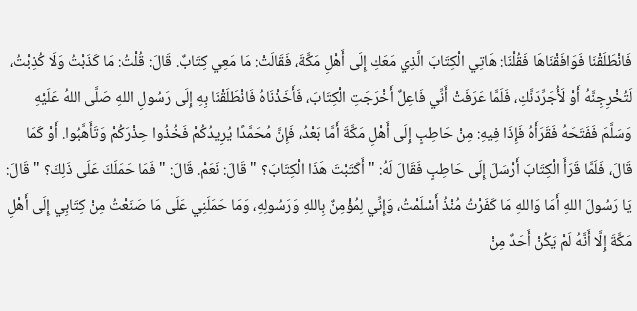فَانْطَلَقْنَا فَوَافَقْنَاهَا فَقُلْنَا: هَاتِي الْكِتَابَ الَّذِي مَعَكِ إِلَى أَهْلِ مَكَّةَ، فَقَالَتْ: مَا مَعِي كِتَابٌ. قَالَ: قُلْتُ: مَا كَذَبْتُ وَلَا كُذِبْتُ، لَتُخْرِجِنَّهُ أَوْ لَأُجَرِّدَنَّكِ، فَلَمَّا عَرَفَتْ أَنِّي فَاعِلٌ أَخْرَجَتِ الْكِتَابَ، فَأَخَذْنَاهُ فَانْطَلَقْنَا بِهِ إِلَى رَسُولِ اللهِ صَلَّى اللهُ عَلَيْهِ وَسَلَّمَ فَفَتَحَهُ فَقَرَأَهُ فَإِذَا فِيهِ: مِنْ حَاطِبٍ إِلَى أَهْلِ مَكَّةَ أَمَّا بَعْدُ، فَإِنَّ مُحَمَّدًا يُرِيدُكُمْ فَخُذُوا حِذْرَكُمْ وَتَأَهَّبُوا. أَوْ كَمَا قَالَ، فَلَمَّا قَرَأَ الْكِتَابَ أَرْسَلَ إِلَى حَاطِبٍ فَقَالَ لَهُ: " أَكَتَبْتَ هَذَا الْكِتَابَ؟ " قَالَ: نَعَمْ. قَالَ: " فَمَا حَمَلَكَ عَلَى ذَلِكَ؟ " قَالَ: يَا رَسُولَ اللهِ أَمَا وَاللهِ مَا كَفَرْتُ مُنْذُ أَسْلَمْتُ، وَإِنِّي لِمُؤْمِنٌ بِاللهِ وَرَسُولِهِ، وَمَا حَمَلَنِي عَلَى مَا صَنَعْتُ مِنْ كِتَابِي إِلَى أَهْلِ مَكَّةَ إِلَّا أَنَّهُ لَمْ يَكُنْ أَحَدٌ مِنْ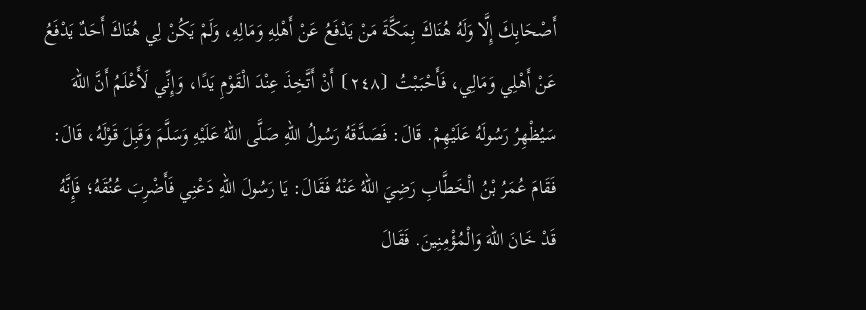أَصْحَابِكَ إِلَّا وَلَهُ هُنَاكَ بِمَكَّةَ مَنْ يَدْفَعُ عَنْ أَهْلِهِ وَمَالِهِ، وَلَمْ يَكُنْ لِي هُنَاكَ أَحَدٌ يَدْفَعُ عَنْ أَهْلِي وَمَالِي، فَأَحْبَبْتُ ⦗٢٤٨⦘ أَنْ أَتَّخِذَ عِنْدَ الْقَوْمِ يَدًا، وَإِنِّي لَأَعْلَمُ أَنَّ اللهَ سَيُظْهِرُ رَسُولَهُ عَلَيْهِمْ. قَالَ: فَصَدَّقَهُ رَسُولُ اللهِ صَلَّى اللهُ عَلَيْهِ وَسَلَّمَ وَقَبِلَ قَوْلَهُ، قَالَ: فَقَامَ عُمَرُ بْنُ الْخَطَّابِ رَضِيَ اللهُ عَنْهُ فَقَالَ: يَا رَسُولَ اللهِ دَعْنِي فَأَضْرِبَ عُنُقَهُ؛ فَإِنَّهُ قَدْ خَانَ اللهَ وَالْمُؤْمِنِينَ. فَقَالَ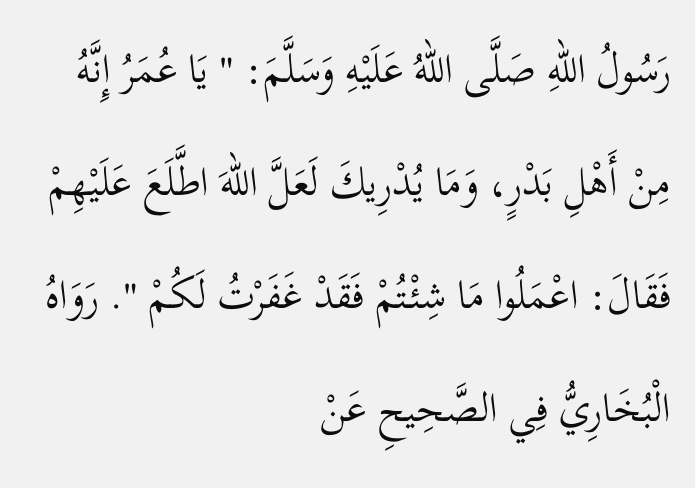رَسُولُ اللهِ صَلَّى اللهُ عَلَيْهِ وَسَلَّمَ: " يَا عُمَرُ إِنَّهُ مِنْ أَهْلِ بَدْرٍ، وَمَا يُدْرِيكَ لَعَلَّ اللهَ اطَّلَعَ عَلَيْهِمْ فَقَالَ: اعْمَلُوا مَا شِئْتُمْ فَقَدْ غَفَرْتُ لَكُمْ ". رَوَاهُ الْبُخَارِيُّ فِي الصَّحِيحِ عَنْ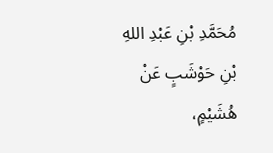مُحَمَّدِ بْنِ عَبْدِ اللهِ بْنِ حَوْشَبٍ عَنْ هُشَيْمٍ،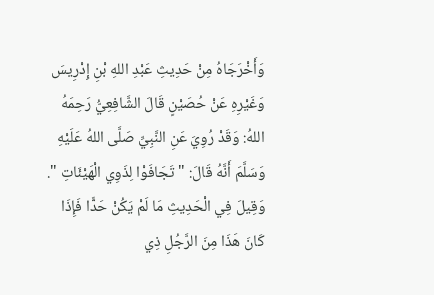وَأَخْرَجَاهُ مِنْ حَدِيثِ عَبْدِ اللهِ بْنِ إِدْرِيسَ وَغَيْرِهِ عَنْ حُصَيْنٍ قَالَ الشَّافِعِيُّ رَحِمَهُ اللهُ: وَقَدْ رُوِيَ عَنِ النَّبِيِّ صَلَّى اللهُ عَلَيْهِ وَسَلَّمَ أَنَّهُ قَالَ: " تَجَافَوْا لِذَوِي الْهَيْئَاتِ ". وَقِيلَ فِي الْحَدِيثِ مَا لَمْ يَكُنْ حَدًّا فَإِذَا كَانَ هَذَا مِنَ الرَّجُلِ ذِي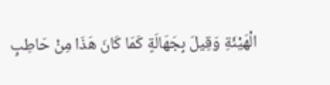الْهَيْئَةِ وَقِيلَ بِجَهَالَةٍ كَمَا كَانَ هَذَا مِنْ حَاطِبٍ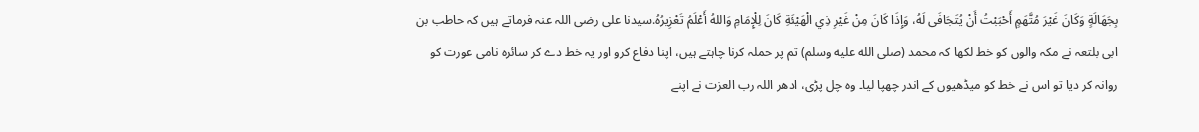بِجَهَالَةٍ وَكَانَ غَيْرَ مُتَّهَمٍ أَحْبَبْتُ أَنْ يُتَجَافَى لَهُ، وَإِذَا كَانَ مِنْ غَيْرِ ذِي الْهَيْئَةِ كَانَ لِلْإِمَامِ وَاللهُ أَعْلَمُ تَعْزِيرُهُ.سیدنا علی رضی اللہ عنہ فرماتے ہیں کہ حاطب بن ابی بلتعہ نے مکہ والوں کو خط لکھا کہ محمد (صلى الله عليه وسلم) تم پر حملہ کرنا چاہتے ہیں، اپنا دفاع کرو اور یہ خط دے کر سائرہ نامی عورت کو روانہ کر دیا تو اس نے خط کو میڈھیوں کے اندر چھپا لیا۔ وہ چل پڑی، ادھر اللہ رب العزت نے اپنے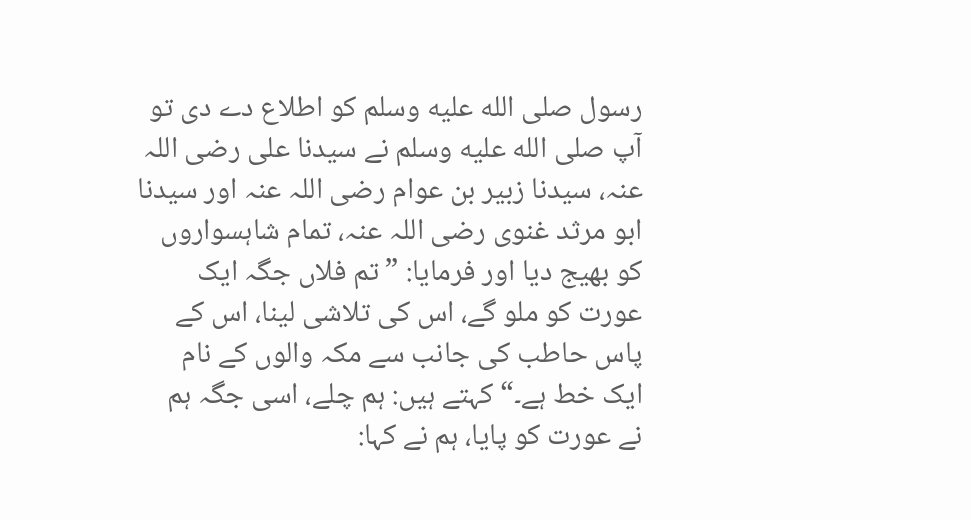رسول صلى الله عليه وسلم کو اطلاع دے دی تو آپ صلى الله عليه وسلم نے سیدنا علی رضی اللہ عنہ، سیدنا زبیر بن عوام رضی اللہ عنہ اور سیدنا ابو مرثد غنوی رضی اللہ عنہ، تمام شاہسواروں کو بھیج دیا اور فرمایا: ”تم فلاں جگہ ایک عورت کو ملو گے، اس کی تلاشی لینا، اس کے پاس حاطب کی جانب سے مکہ والوں کے نام ایک خط ہے۔“ کہتے ہیں: ہم چلے، اسی جگہ ہم نے عورت کو پایا، ہم نے کہا: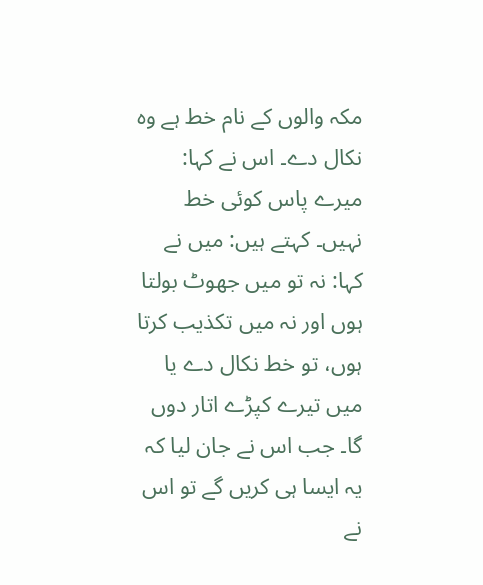مکہ والوں کے نام خط ہے وہ نکال دے۔ اس نے کہا: میرے پاس کوئی خط نہیں۔ کہتے ہیں: میں نے کہا: نہ تو میں جھوٹ بولتا ہوں اور نہ میں تکذیب کرتا ہوں، تو خط نکال دے یا میں تیرے کپڑے اتار دوں گا۔ جب اس نے جان لیا کہ یہ ایسا ہی کریں گے تو اس نے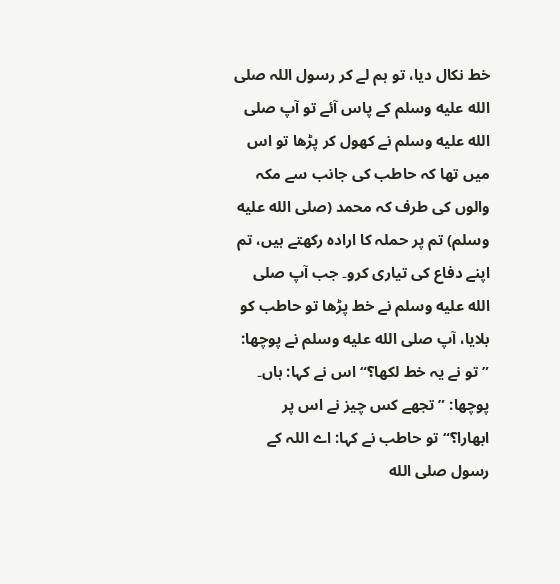خط نکال دیا، تو ہم لے کر رسول اللہ صلى الله عليه وسلم کے پاس آئے تو آپ صلى الله عليه وسلم نے کھول کر پڑھا تو اس میں تھا کہ حاطب کی جانب سے مکہ والوں کی طرف کہ محمد (صلى الله عليه وسلم) تم پر حملہ کا ارادہ رکھتے ہیں، تم اپنے دفاع کی تیاری کرو۔ جب آپ صلى الله عليه وسلم نے خط پڑھا تو حاطب کو بلایا، آپ صلى الله عليه وسلم نے پوچھا: ”تو نے یہ خط لکھا؟“ اس نے کہا: ہاں۔ پوچھا: ”تجھے کس چیز نے اس پر ابھارا؟“ تو حاطب نے کہا: اے اللہ کے رسول صلى الله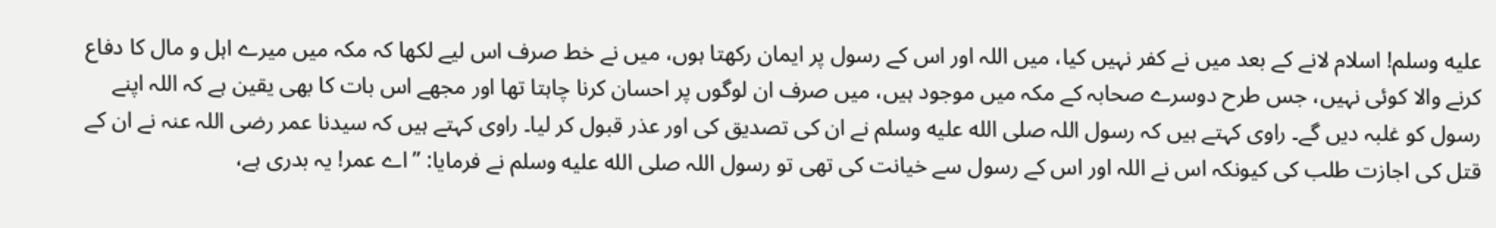عليه وسلم! اسلام لانے کے بعد میں نے کفر نہیں کیا، میں اللہ اور اس کے رسول پر ایمان رکھتا ہوں، میں نے خط صرف اس لیے لکھا کہ مکہ میں میرے اہل و مال کا دفاع کرنے والا کوئی نہیں، جس طرح دوسرے صحابہ کے مکہ میں موجود ہیں، میں صرف ان لوگوں پر احسان کرنا چاہتا تھا اور مجھے اس بات کا بھی یقین ہے کہ اللہ اپنے رسول کو غلبہ دیں گے۔ راوی کہتے ہیں کہ رسول اللہ صلى الله عليه وسلم نے ان کی تصدیق کی اور عذر قبول کر لیا۔ راوی کہتے ہیں کہ سیدنا عمر رضی اللہ عنہ نے ان کے قتل کی اجازت طلب کی کیونکہ اس نے اللہ اور اس کے رسول سے خیانت کی تھی تو رسول اللہ صلى الله عليه وسلم نے فرمایا: ”اے عمر! یہ بدری ہے،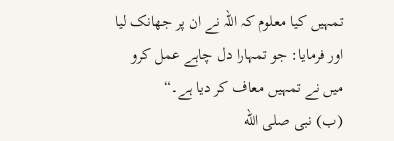تمہیں کیا معلوم کہ اللہ نے ان پر جھانک لیا اور فرمایا: جو تمہارا دل چاہے عمل کرو میں نے تمہیں معاف کر دیا ہے۔“
(ب) نبی صلى الله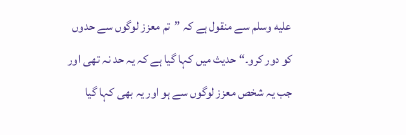عليه وسلم سے منقول ہے کہ ”تم معزز لوگوں سے حدوں کو دور کرو۔“ حدیث میں کہا گیا ہے کہ یہ حد نہ تھی اور جب یہ شخص معزز لوگوں سے ہو اور یہ بھی کہا گیا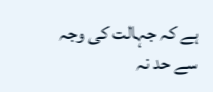ہے کہ جہالت کی وجہ سے حد نہ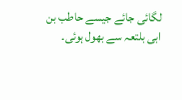لگائی جائے جیسے حاطب بن ابی بلتعہ سے بھول ہوئی۔